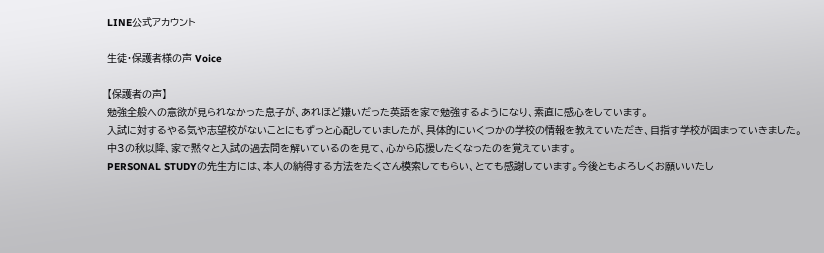LINE公式アカウント

生徒・保護者様の声 Voice

【保護者の声】
勉強全般への意欲が見られなかった息子が、あれほど嫌いだった英語を家で勉強するようになり、素直に感心をしています。
入試に対するやる気や志望校がないことにもずっと心配していましたが、具体的にいくつかの学校の情報を教えていただき、目指す学校が固まっていきました。
中3の秋以降、家で黙々と入試の過去問を解いているのを見て、心から応援したくなったのを覚えています。
PERSONAL STUDYの先生方には、本人の納得する方法をたくさん模索してもらい、とても感謝しています。今後ともよろしくお願いいたし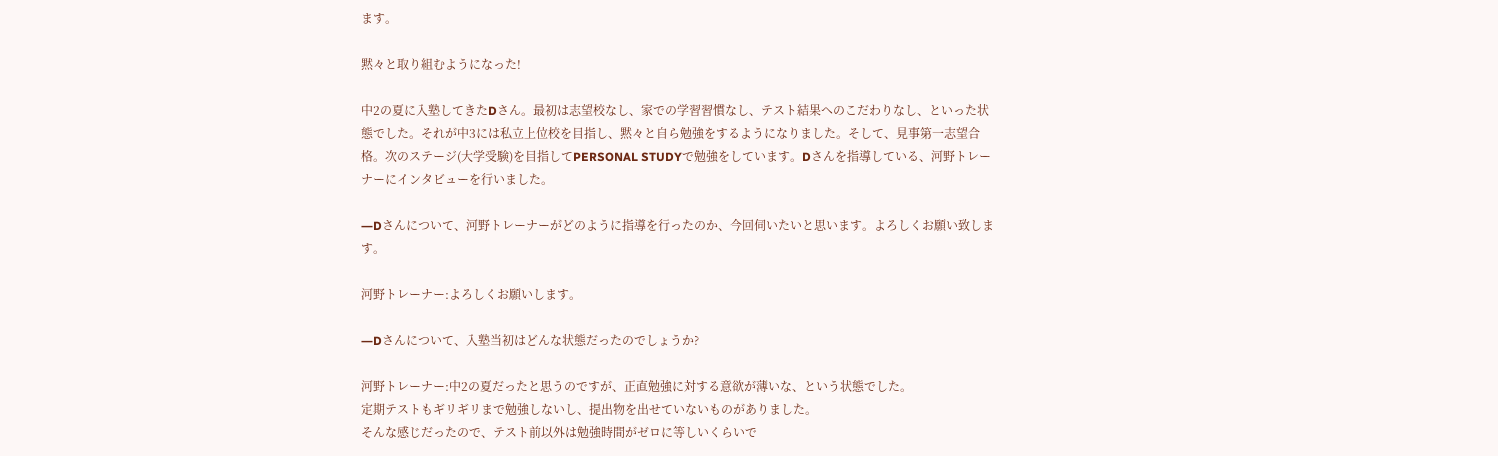ます。

黙々と取り組むようになった!

中2の夏に入塾してきたDさん。最初は志望校なし、家での学習習慣なし、テスト結果へのこだわりなし、といった状態でした。それが中3には私立上位校を目指し、黙々と自ら勉強をするようになりました。そして、見事第一志望合格。次のステージ(大学受験)を目指してPERSONAL STUDYで勉強をしています。Dさんを指導している、河野トレーナーにインタビューを行いました。

―Dさんについて、河野トレーナーがどのように指導を行ったのか、今回伺いたいと思います。よろしくお願い致します。

河野トレーナー:よろしくお願いします。

―Dさんについて、入塾当初はどんな状態だったのでしょうか?

河野トレーナー:中2の夏だったと思うのですが、正直勉強に対する意欲が薄いな、という状態でした。
定期テストもギリギリまで勉強しないし、提出物を出せていないものがありました。
そんな感じだったので、テスト前以外は勉強時間がゼロに等しいくらいで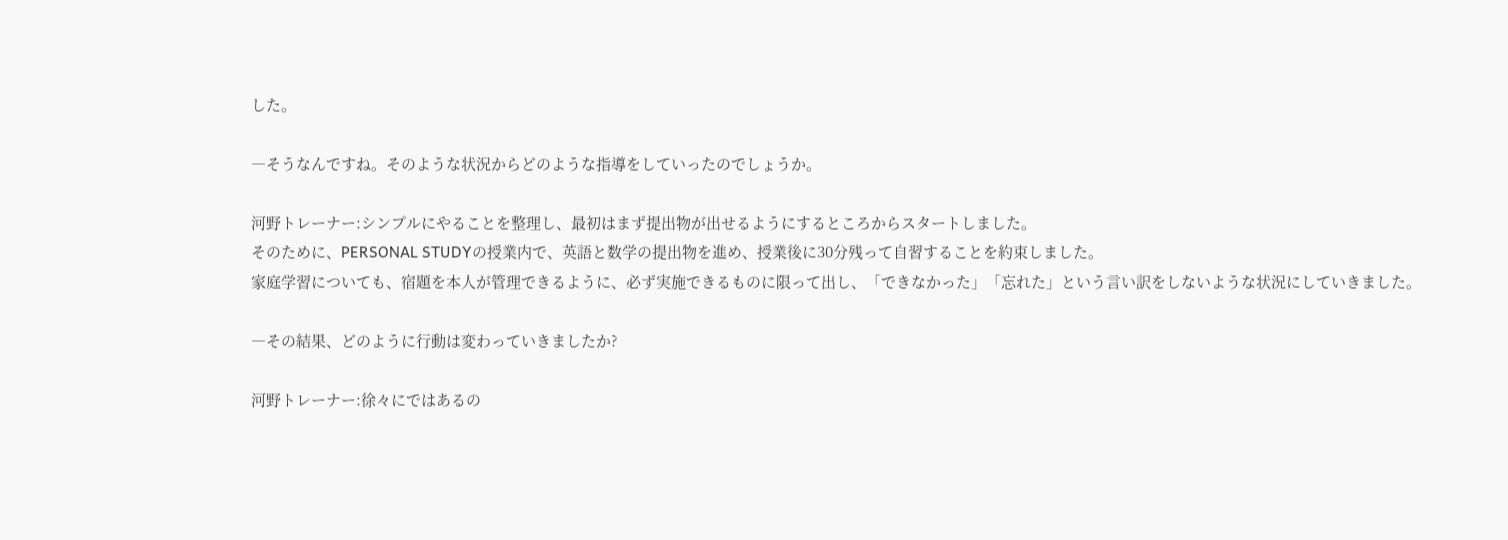した。

―そうなんですね。そのような状況からどのような指導をしていったのでしょうか。

河野トレーナー:シンプルにやることを整理し、最初はまず提出物が出せるようにするところからスタートしました。
そのために、PERSONAL STUDYの授業内で、英語と数学の提出物を進め、授業後に30分残って自習することを約束しました。
家庭学習についても、宿題を本人が管理できるように、必ず実施できるものに限って出し、「できなかった」「忘れた」という言い訳をしないような状況にしていきました。

―その結果、どのように行動は変わっていきましたか?

河野トレーナー:徐々にではあるの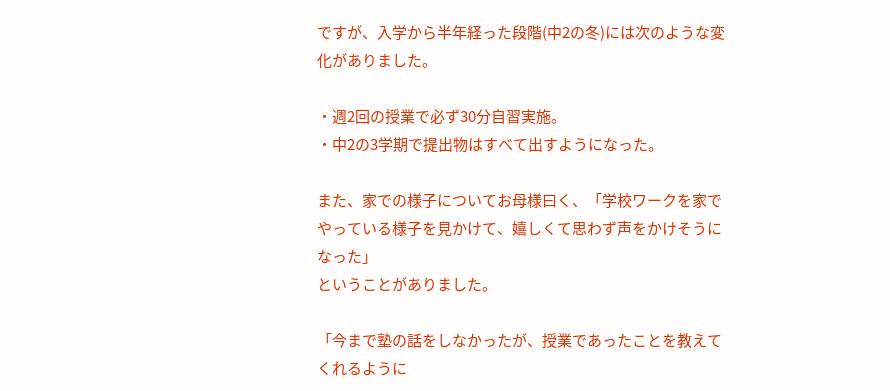ですが、入学から半年経った段階(中2の冬)には次のような変化がありました。

・週2回の授業で必ず30分自習実施。
・中2の3学期で提出物はすべて出すようになった。

また、家での様子についてお母様曰く、「学校ワークを家でやっている様子を見かけて、嬉しくて思わず声をかけそうになった」
ということがありました。

「今まで塾の話をしなかったが、授業であったことを教えてくれるように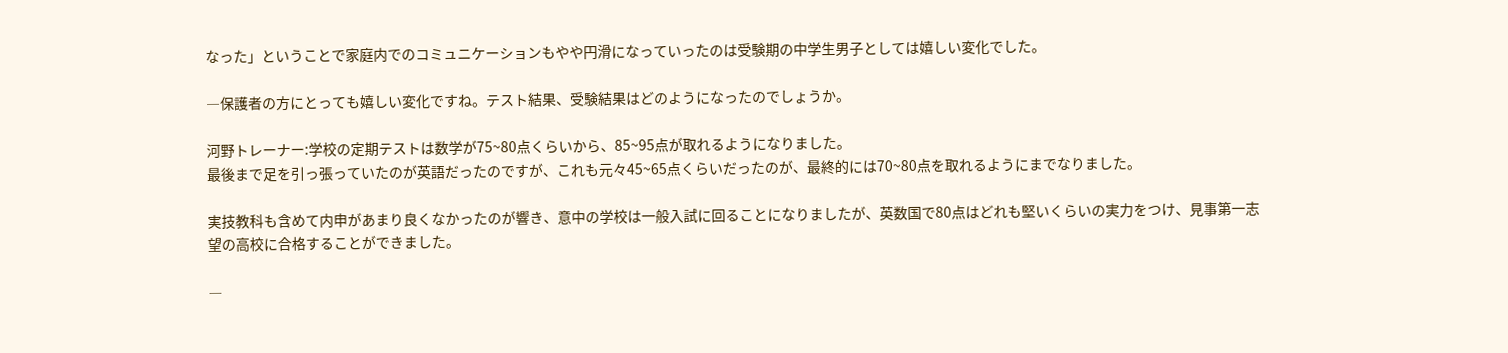なった」ということで家庭内でのコミュニケーションもやや円滑になっていったのは受験期の中学生男子としては嬉しい変化でした。

―保護者の方にとっても嬉しい変化ですね。テスト結果、受験結果はどのようになったのでしょうか。

河野トレーナー:学校の定期テストは数学が75~80点くらいから、85~95点が取れるようになりました。
最後まで足を引っ張っていたのが英語だったのですが、これも元々45~65点くらいだったのが、最終的には70~80点を取れるようにまでなりました。

実技教科も含めて内申があまり良くなかったのが響き、意中の学校は一般入試に回ることになりましたが、英数国で80点はどれも堅いくらいの実力をつけ、見事第一志望の高校に合格することができました。

―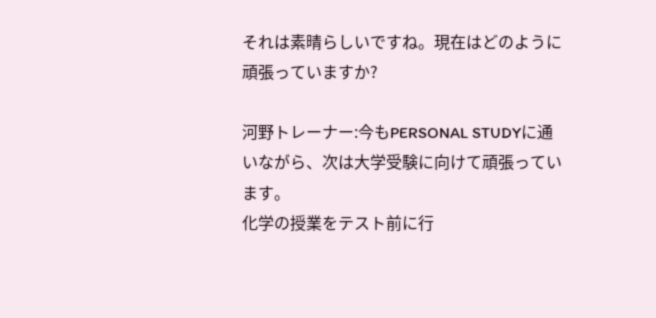それは素晴らしいですね。現在はどのように頑張っていますか?

河野トレーナー:今もPERSONAL STUDYに通いながら、次は大学受験に向けて頑張っています。
化学の授業をテスト前に行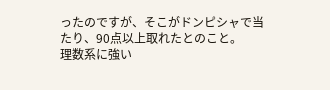ったのですが、そこがドンピシャで当たり、90点以上取れたとのこと。
理数系に強い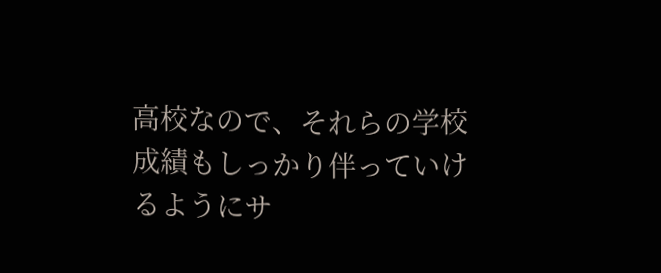高校なので、それらの学校成績もしっかり伴っていけるようにサ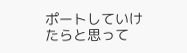ポートしていけたらと思って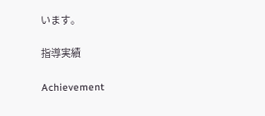います。

指導実績

Achievement